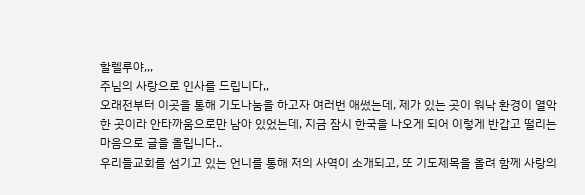할렐루야,,,
주님의 사랑으로 인사를 드립니다,,
오래전부터 이곳을 통해 기도나눔을 하고자 여러번 애썼는데, 제가 있는 곳이 워낙 환경이 열악한 곳이라 안타까움으로만 남아 있었는데, 지금 잠시 한국을 나오게 되어 이렇게 반갑고 떨리는 마음으로 글을 올립니다..
우리들교회를 섬기고 있는 언니를 통해 저의 사역이 소개되고, 또 기도제목을 올려 함께 사랑의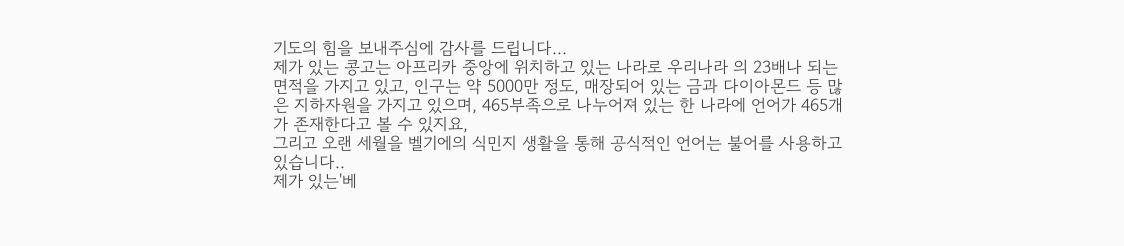기도의 힘을 보내주심에 감사를 드립니다...
제가 있는 콩고는 아프리카 중앙에 위치하고 있는 나라로 우리나라 의 23배나 되는 면적을 가지고 있고, 인구는 약 5000만 정도, 매장되어 있는 금과 다이아몬드 등 많은 지하자원을 가지고 있으며, 465부족으로 나누어져 있는 한 나라에 언어가 465개가 존재한다고 볼 수 있지요,
그리고 오랜 세월을 벨기에의 식민지 생활을 통해 공식적인 언어는 불어를 사용하고 있습니다..
제가 있는'베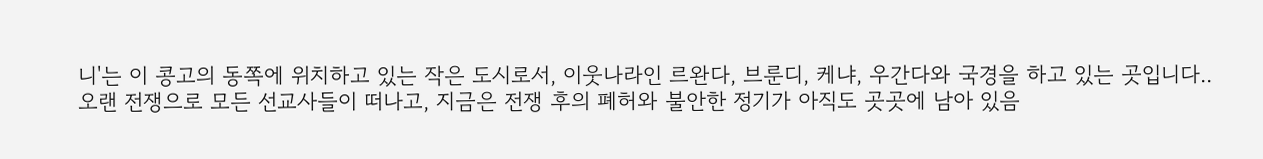니'는 이 콩고의 동쪽에 위치하고 있는 작은 도시로서, 이웃나라인 르완다, 브룬디, 케냐, 우간다와 국경을 하고 있는 곳입니다..
오랜 전쟁으로 모든 선교사들이 떠나고, 지금은 전쟁 후의 폐허와 불안한 정기가 아직도 곳곳에 남아 있음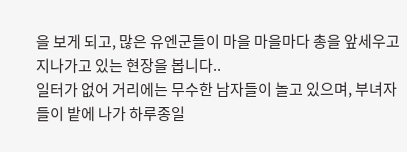을 보게 되고, 많은 유엔군들이 마을 마을마다 총을 앞세우고 지나가고 있는 현장을 봅니다..
일터가 없어 거리에는 무수한 남자들이 놀고 있으며, 부녀자들이 밭에 나가 하루종일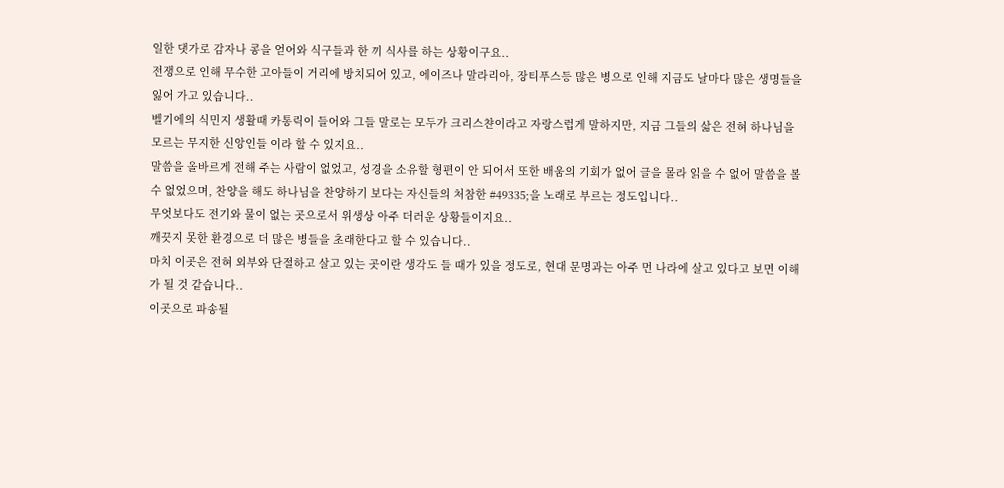일한 댓가로 감자나 콩을 얻어와 식구들과 한 끼 식사를 하는 상황이구요..
전쟁으로 인해 무수한 고아들이 거리에 방치되어 있고, 에이즈나 말라리아, 장티푸스등 많은 병으로 인해 지금도 날마다 많은 생명들을 잃어 가고 있습니다..
벨기에의 식민지 생활때 카통릭이 들어와 그들 말로는 모두가 크리스챤이라고 자랑스럽게 말하지만, 지금 그들의 삶은 전혀 하나님을 모르는 무지한 신앙인들 이라 할 수 있지요..
말씀을 올바르게 전해 주는 사람이 없었고, 성경을 소유할 형편이 안 되어서 또한 배움의 기회가 없어 글을 몰라 읽을 수 없어 말씀을 볼 수 없었으며, 찬양을 해도 하나님을 찬양하기 보다는 자신들의 처참한 #49335;을 노래로 부르는 정도입니다..
무엇보다도 전기와 물이 없는 곳으로서 위생상 아주 더러운 상황들이지요..
깨끗지 못한 환경으로 더 많은 병들을 초래한다고 할 수 있습니다..
마치 이곳은 전혀 외부와 단절하고 살고 있는 곳이란 생각도 들 때가 있을 정도로, 현대 문명과는 아주 먼 나라에 살고 있다고 보면 이해가 될 것 같습니다..
이곳으로 파송될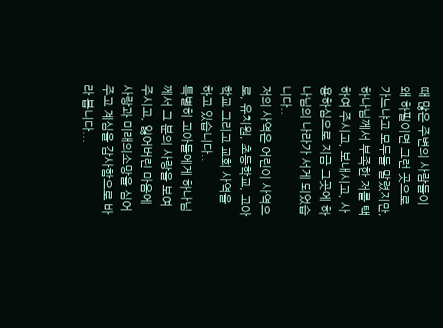때 많은 주변의 사람들이 왜 하필이면 그런 곳으로 가느냐고 모두들 말렸지만, 하나님께서 부족한 저를 택하여 주시고, 보내시고, 사용하심으로 지금 그곳에 하나님의 나라가 서게 되었습니다..
저의 사역은 어린이 사역으로, 유치원, 초등학교, 고아학교 그리고 교회 사역을 하고 있습니다..
특별히 고아들에게 하나님께서 그 분의 사랑을 보여 주시고, 잃어버린 마음에 사랑과 미래의소망을 심어 주고 계심을 감사함으로 바라 봅니다...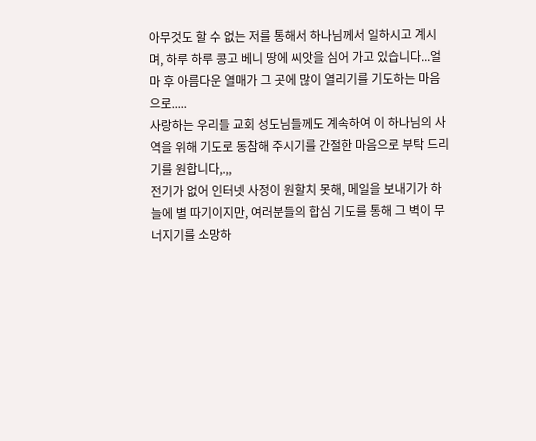아무것도 할 수 없는 저를 통해서 하나님께서 일하시고 계시며, 하루 하루 콩고 베니 땅에 씨앗을 심어 가고 있습니다...얼마 후 아름다운 열매가 그 곳에 많이 열리기를 기도하는 마음으로.....
사랑하는 우리들 교회 성도님들께도 계속하여 이 하나님의 사역을 위해 기도로 동참해 주시기를 간절한 마음으로 부탁 드리기를 원합니다,.,,
전기가 없어 인터넷 사정이 원할치 못해, 메일을 보내기가 하늘에 별 따기이지만, 여러분들의 합심 기도를 통해 그 벽이 무너지기를 소망하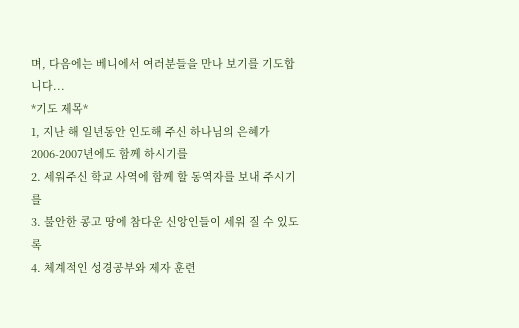며, 다음에는 베니에서 여러분들을 만나 보기를 기도합니다...
*기도 제목*
1, 지난 해 일년동안 인도해 주신 하나님의 은혜가 2006-2007년에도 함께 하시기를
2. 세워주신 학교 사역에 함께 할 동역자를 보내 주시기를
3. 불안한 콩고 땅에 참다운 신앙인들이 세워 질 수 있도록
4. 체계적인 성경공부와 제자 훈련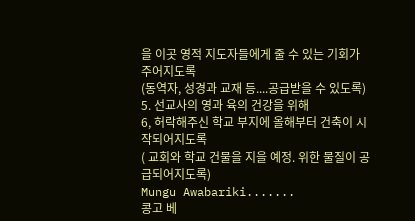을 이곳 영적 지도자들에게 줄 수 있는 기회가 주어지도록
(동역자, 성경과 교재 등....공급받을 수 있도록)
5. 선교사의 영과 육의 건강을 위해
6, 허락해주신 학교 부지에 올해부터 건축이 시작되어지도록
( 교회와 학교 건물을 지을 예정. 위한 물질이 공급되어지도록)
Mungu Awabariki.......
콩고 베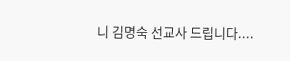니 김명숙 선교사 드립니다....